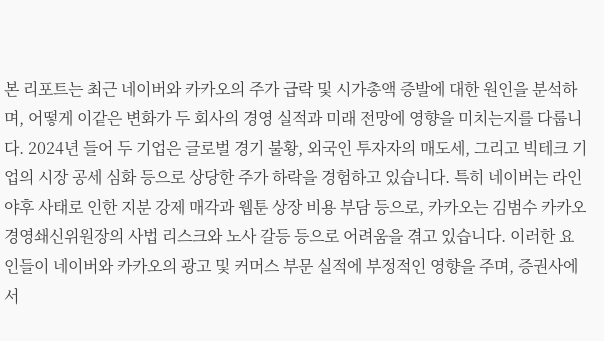본 리포트는 최근 네이버와 카카오의 주가 급락 및 시가총액 증발에 대한 원인을 분석하며, 어떻게 이같은 변화가 두 회사의 경영 실적과 미래 전망에 영향을 미치는지를 다룹니다. 2024년 들어 두 기업은 글로벌 경기 불황, 외국인 투자자의 매도세, 그리고 빅테크 기업의 시장 공세 심화 등으로 상당한 주가 하락을 경험하고 있습니다. 특히 네이버는 라인야후 사태로 인한 지분 강제 매각과 웹툰 상장 비용 부담 등으로, 카카오는 김범수 카카오 경영쇄신위원장의 사법 리스크와 노사 갈등 등으로 어려움을 겪고 있습니다. 이러한 요인들이 네이버와 카카오의 광고 및 커머스 부문 실적에 부정적인 영향을 주며, 증권사에서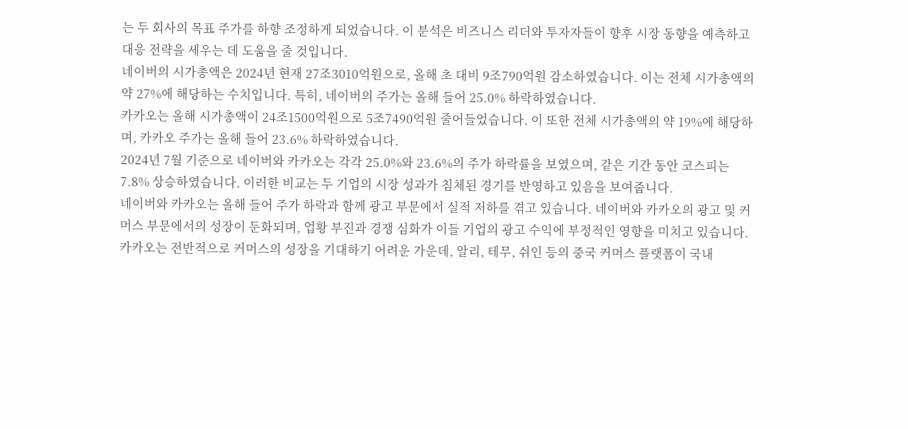는 두 회사의 목표 주가를 하향 조정하게 되었습니다. 이 분석은 비즈니스 리더와 투자자들이 향후 시장 동향을 예측하고 대응 전략을 세우는 데 도움을 줄 것입니다.
네이버의 시가총액은 2024년 현재 27조3010억원으로, 올해 초 대비 9조790억원 감소하였습니다. 이는 전체 시가총액의 약 27%에 해당하는 수치입니다. 특히, 네이버의 주가는 올해 들어 25.0% 하락하였습니다.
카카오는 올해 시가총액이 24조1500억원으로 5조7490억원 줄어들었습니다. 이 또한 전체 시가총액의 약 19%에 해당하며, 카카오 주가는 올해 들어 23.6% 하락하였습니다.
2024년 7월 기준으로 네이버와 카카오는 각각 25.0%와 23.6%의 주가 하락률을 보였으며, 같은 기간 동안 코스피는 7.8% 상승하였습니다. 이러한 비교는 두 기업의 시장 성과가 침체된 경기를 반영하고 있음을 보여줍니다.
네이버와 카카오는 올해 들어 주가 하락과 함께 광고 부문에서 실적 저하를 겪고 있습니다. 네이버와 카카오의 광고 및 커머스 부문에서의 성장이 둔화되며, 업황 부진과 경쟁 심화가 이들 기업의 광고 수익에 부정적인 영향을 미치고 있습니다. 카카오는 전반적으로 커머스의 성장을 기대하기 어려운 가운데, 알리, 테무, 쉬인 등의 중국 커머스 플랫폼이 국내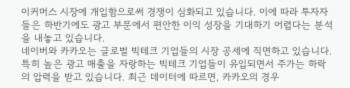이커머스 시장에 개입함으로써 경쟁이 심화되고 있습니다. 이에 따라 투자자들은 하반기에도 광고 부문에서 편안한 이익 성장을 기대하기 어렵다는 분석을 내놓고 있습니다.
네이버와 카카오는 글로벌 빅테크 기업들의 시장 공세에 직면하고 있습니다. 특히 높은 광고 매출을 자랑하는 빅테크 기업들이 유입되면서 주가는 하락의 압력을 받고 있습니다. 최근 데이터에 따르면, 카카오의 경우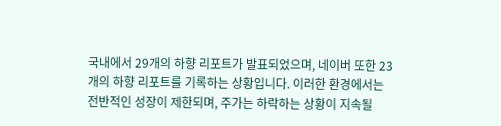국내에서 29개의 하향 리포트가 발표되었으며, 네이버 또한 23개의 하향 리포트를 기록하는 상황입니다. 이러한 환경에서는 전반적인 성장이 제한되며, 주가는 하락하는 상황이 지속될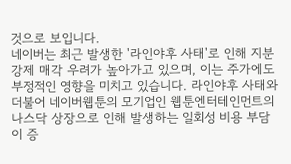것으로 보입니다.
네이버는 최근 발생한 '라인야후 사태'로 인해 지분 강제 매각 우려가 높아가고 있으며, 이는 주가에도 부정적인 영향을 미치고 있습니다. 라인야후 사태와 더불어 네이버웹툰의 모기업인 웹툰엔터테인먼트의 나스닥 상장으로 인해 발생하는 일회성 비용 부담이 증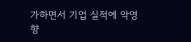가하면서 기업 실적에 악영향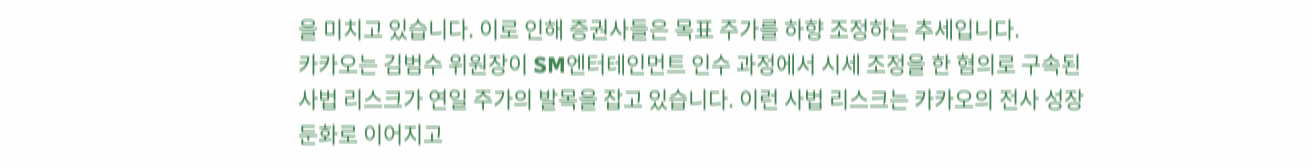을 미치고 있습니다. 이로 인해 증권사들은 목표 주가를 하향 조정하는 추세입니다.
카카오는 김범수 위원장이 SM엔터테인먼트 인수 과정에서 시세 조정을 한 혐의로 구속된 사법 리스크가 연일 주가의 발목을 잡고 있습니다. 이런 사법 리스크는 카카오의 전사 성장 둔화로 이어지고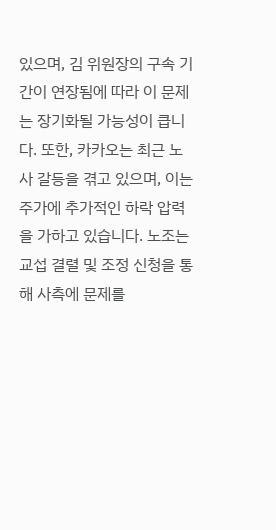있으며, 김 위원장의 구속 기간이 연장됨에 따라 이 문제는 장기화될 가능성이 큽니다. 또한, 카카오는 최근 노사 갈등을 겪고 있으며, 이는 주가에 추가적인 하락 압력을 가하고 있습니다. 노조는 교섭 결렬 및 조정 신청을 통해 사측에 문제를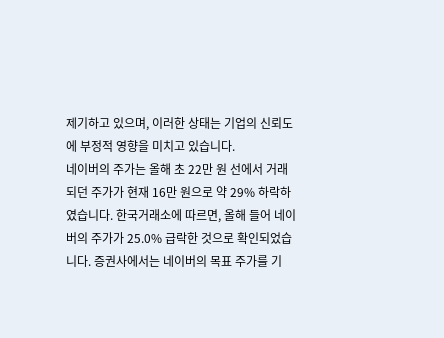제기하고 있으며, 이러한 상태는 기업의 신뢰도에 부정적 영향을 미치고 있습니다.
네이버의 주가는 올해 초 22만 원 선에서 거래되던 주가가 현재 16만 원으로 약 29% 하락하였습니다. 한국거래소에 따르면, 올해 들어 네이버의 주가가 25.0% 급락한 것으로 확인되었습니다. 증권사에서는 네이버의 목표 주가를 기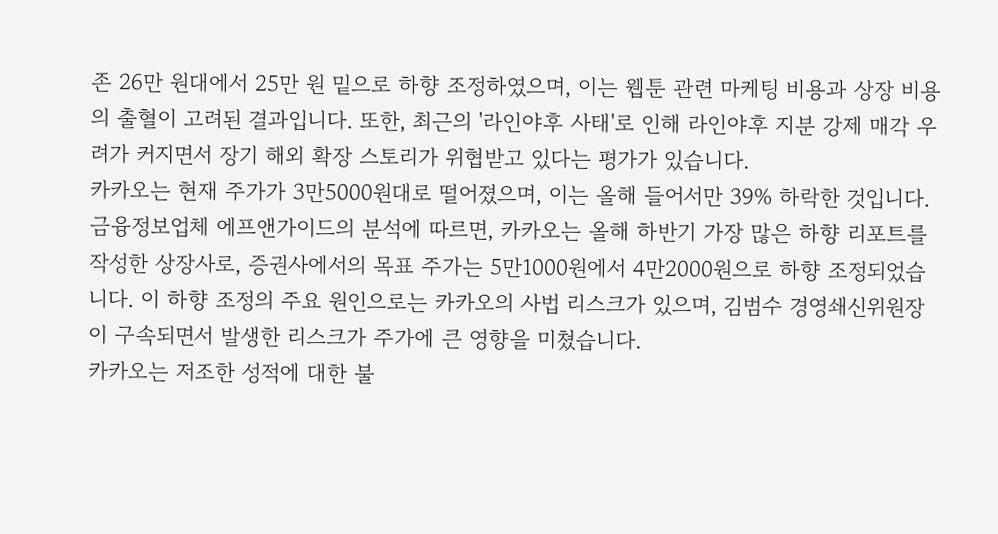존 26만 원대에서 25만 원 밑으로 하향 조정하였으며, 이는 웹툰 관련 마케팅 비용과 상장 비용의 출혈이 고려된 결과입니다. 또한, 최근의 '라인야후 사태'로 인해 라인야후 지분 강제 매각 우려가 커지면서 장기 해외 확장 스토리가 위협받고 있다는 평가가 있습니다.
카카오는 현재 주가가 3만5000원대로 떨어졌으며, 이는 올해 들어서만 39% 하락한 것입니다. 금융정보업체 에프앤가이드의 분석에 따르면, 카카오는 올해 하반기 가장 많은 하향 리포트를 작성한 상장사로, 증권사에서의 목표 주가는 5만1000원에서 4만2000원으로 하향 조정되었습니다. 이 하향 조정의 주요 원인으로는 카카오의 사법 리스크가 있으며, 김범수 경영쇄신위원장이 구속되면서 발생한 리스크가 주가에 큰 영향을 미쳤습니다.
카카오는 저조한 성적에 대한 불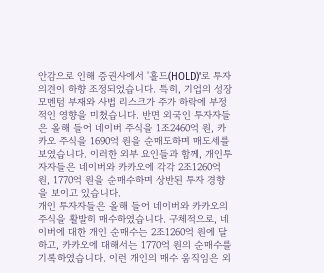안감으로 인해 증권사에서 '홀드(HOLD)'로 투자의견이 하향 조정되었습니다. 특히, 기업의 성장 모멘텀 부재와 사법 리스크가 주가 하락에 부정적인 영향을 미쳤습니다. 반면 외국인 투자자들은 올해 들어 네이버 주식을 1조2460억 원, 카카오 주식을 1690억 원을 순매도하며 매도세를 보였습니다. 이러한 외부 요인들과 함께, 개인투자자들은 네이버와 카카오에 각각 2조1260억 원, 1770억 원을 순매수하며 상반된 투자 경향을 보이고 있습니다.
개인 투자자들은 올해 들어 네이버와 카카오의 주식을 활발히 매수하였습니다. 구체적으로, 네이버에 대한 개인 순매수는 2조1260억 원에 달하고, 카카오에 대해서는 1770억 원의 순매수를 기록하였습니다. 이런 개인의 매수 움직임은 외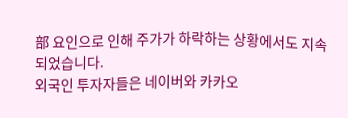部 요인으로 인해 주가가 하락하는 상황에서도 지속되었습니다.
외국인 투자자들은 네이버와 카카오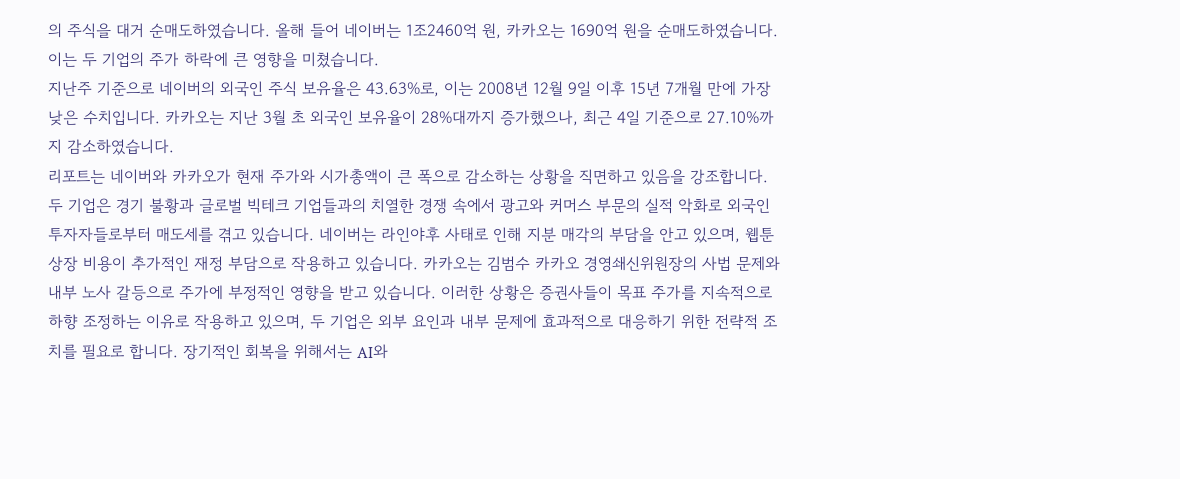의 주식을 대거 순매도하였습니다. 올해 들어 네이버는 1조2460억 원, 카카오는 1690억 원을 순매도하였습니다. 이는 두 기업의 주가 하락에 큰 영향을 미쳤습니다.
지난주 기준으로 네이버의 외국인 주식 보유율은 43.63%로, 이는 2008년 12월 9일 이후 15년 7개월 만에 가장 낮은 수치입니다. 카카오는 지난 3월 초 외국인 보유율이 28%대까지 증가했으나, 최근 4일 기준으로 27.10%까지 감소하였습니다.
리포트는 네이버와 카카오가 현재 주가와 시가총액이 큰 폭으로 감소하는 상황을 직면하고 있음을 강조합니다. 두 기업은 경기 불황과 글로벌 빅테크 기업들과의 치열한 경쟁 속에서 광고와 커머스 부문의 실적 악화로 외국인 투자자들로부터 매도세를 겪고 있습니다. 네이버는 라인야후 사태로 인해 지분 매각의 부담을 안고 있으며, 웹툰 상장 비용이 추가적인 재정 부담으로 작용하고 있습니다. 카카오는 김범수 카카오 경영쇄신위원장의 사법 문제와 내부 노사 갈등으로 주가에 부정적인 영향을 받고 있습니다. 이러한 상황은 증권사들이 목표 주가를 지속적으로 하향 조정하는 이유로 작용하고 있으며, 두 기업은 외부 요인과 내부 문제에 효과적으로 대응하기 위한 전략적 조치를 필요로 합니다. 장기적인 회복을 위해서는 AI와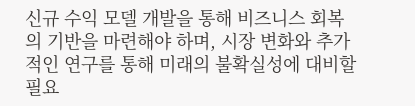신규 수익 모델 개발을 통해 비즈니스 회복의 기반을 마련해야 하며, 시장 변화와 추가적인 연구를 통해 미래의 불확실성에 대비할 필요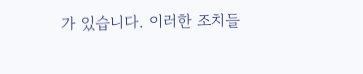가 있습니다. 이러한 조치들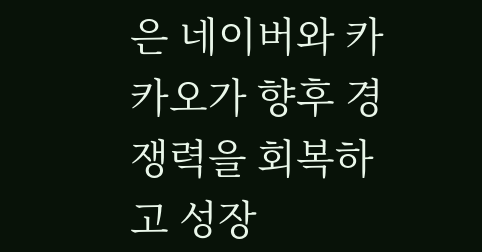은 네이버와 카카오가 향후 경쟁력을 회복하고 성장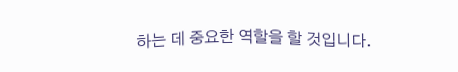하는 데 중요한 역할을 할 것입니다.